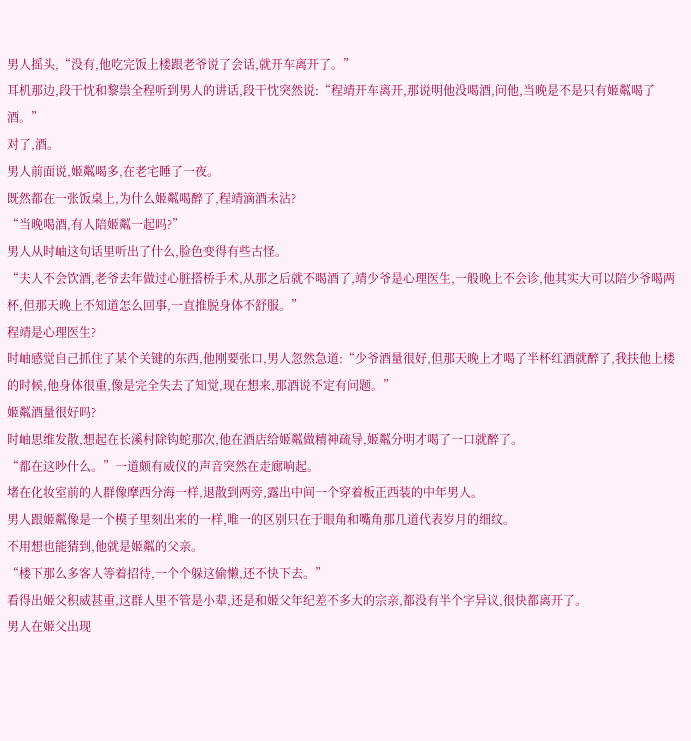男人摇头,“没有,他吃完饭上楼跟老爷说了会话,就开车离开了。”
耳机那边,段干忱和黎祟全程听到男人的讲话,段干忱突然说:“程靖开车离开,那说明他没喝酒,问他,当晚是不是只有姬粼喝了酒。”
对了,酒。
男人前面说,姬粼喝多,在老宅睡了一夜。
既然都在一张饭桌上,为什么姬粼喝醉了,程靖滴酒未沾?
“当晚喝酒,有人陪姬粼一起吗?”
男人从时岫这句话里听出了什么,脸色变得有些古怪。
“夫人不会饮酒,老爷去年做过心脏搭桥手术,从那之后就不喝酒了,靖少爷是心理医生,一般晚上不会诊,他其实大可以陪少爷喝两杯,但那天晚上不知道怎么回事,一直推脱身体不舒服。”
程靖是心理医生?
时岫感觉自己抓住了某个关键的东西,他刚要张口,男人忽然急道:“少爷酒量很好,但那天晚上才喝了半杯红酒就醉了,我扶他上楼的时候,他身体很重,像是完全失去了知觉,现在想来,那酒说不定有问题。”
姬粼酒量很好吗?
时岫思维发散,想起在长溪村除钩蛇那次,他在酒店给姬粼做精神疏导,姬粼分明才喝了一口就醉了。
“都在这吵什么。”一道颇有威仪的声音突然在走廊响起。
堵在化妆室前的人群像摩西分海一样,退散到两旁,露出中间一个穿着板正西装的中年男人。
男人跟姬粼像是一个模子里刻出来的一样,唯一的区别只在于眼角和嘴角那几道代表岁月的细纹。
不用想也能猜到,他就是姬粼的父亲。
“楼下那么多客人等着招待,一个个躲这偷懒,还不快下去。”
看得出姬父积威甚重,这群人里不管是小辈,还是和姬父年纪差不多大的宗亲,都没有半个字异议,很快都离开了。
男人在姬父出现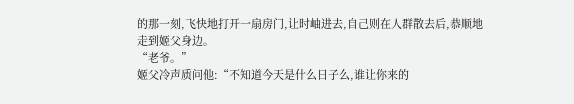的那一刻,飞快地打开一扇房门,让时岫进去,自己则在人群散去后,恭顺地走到姬父身边。
“老爷。”
姬父冷声质问他:“不知道今天是什么日子么,谁让你来的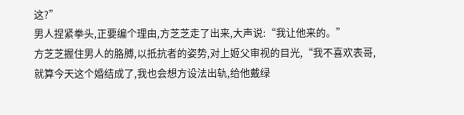这?”
男人捏紧拳头,正要编个理由,方芝芝走了出来,大声说:“我让他来的。”
方芝芝握住男人的胳膊,以抵抗者的姿势,对上姬父审视的目光,“我不喜欢表哥,就算今天这个婚结成了,我也会想方设法出轨,给他戴绿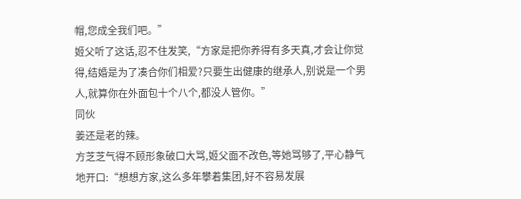帽,您成全我们吧。”
姬父听了这话,忍不住发笑,“方家是把你养得有多天真,才会让你觉得,结婚是为了凑合你们相爱?只要生出健康的继承人,别说是一个男人,就算你在外面包十个八个,都没人管你。”
同伙
姜还是老的辣。
方芝芝气得不顾形象破口大骂,姬父面不改色,等她骂够了,平心静气地开口:“想想方家,这么多年攀着集团,好不容易发展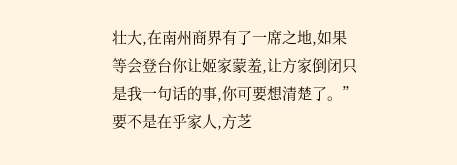壮大,在南州商界有了一席之地,如果等会登台你让姬家蒙羞,让方家倒闭只是我一句话的事,你可要想清楚了。”
要不是在乎家人,方芝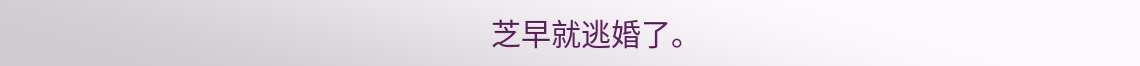芝早就逃婚了。